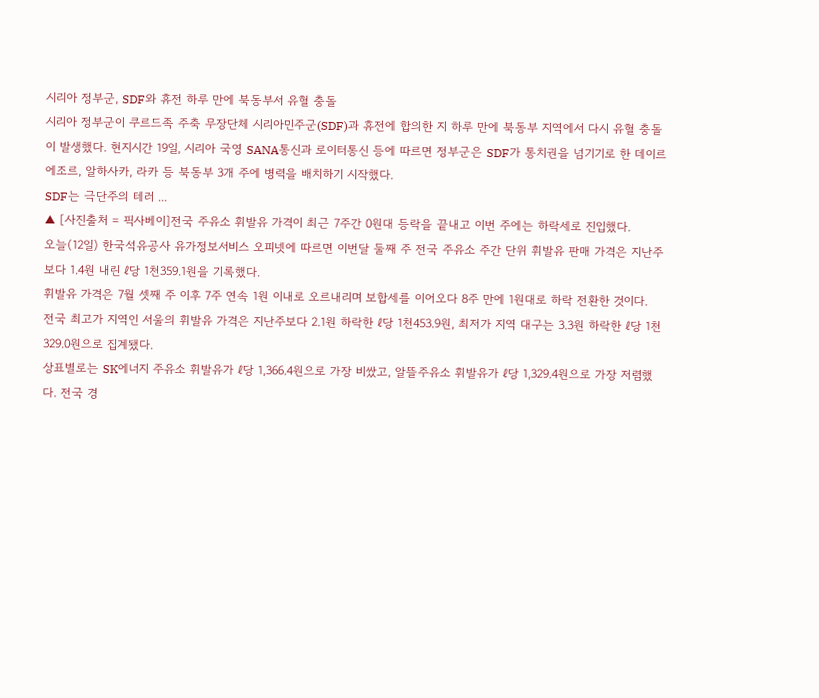시리아 정부군, SDF와 휴전 하루 만에 북동부서 유혈 충돌
시리아 정부군이 쿠르드족 주축 무장단체 시리아민주군(SDF)과 휴전에 합의한 지 하루 만에 북동부 지역에서 다시 유혈 충돌이 발생했다. 현지시간 19일, 시리아 국영 SANA통신과 로이터통신 등에 따르면 정부군은 SDF가 통치권을 넘기기로 한 데이르에조르, 알하사카, 라카 등 북동부 3개 주에 병력을 배치하기 시작했다.
SDF는 극단주의 테러 ...
▲ [사진출처 = 픽사베이]전국 주유소 휘발유 가격이 최근 7주간 0원대 등락을 끝내고 이번 주에는 하락세로 진입했다.
오늘(12일) 한국석유공사 유가정보서비스 오피넷에 따르면 이번달 둘째 주 전국 주유소 주간 단위 휘발유 판매 가격은 지난주보다 1.4원 내린 ℓ당 1천359.1원을 기록했다.
휘발유 가격은 7월 셋째 주 이후 7주 연속 1원 이내로 오르내리며 보합세를 이어오다 8주 만에 1원대로 하락 전환한 것이다.
전국 최고가 지역인 서울의 휘발유 가격은 지난주보다 2.1원 하락한 ℓ당 1천453.9원, 최저가 지역 대구는 3.3원 하락한 ℓ당 1천329.0원으로 집계됐다.
상표별로는 SK에너지 주유소 휘발유가 ℓ당 1,366.4원으로 가장 비쌌고, 알뜰주유소 휘발유가 ℓ당 1,329.4원으로 가장 저렴했다. 전국 경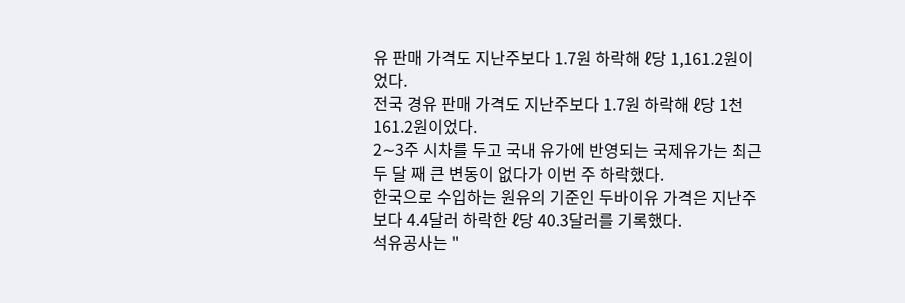유 판매 가격도 지난주보다 1.7원 하락해 ℓ당 1,161.2원이었다.
전국 경유 판매 가격도 지난주보다 1.7원 하락해 ℓ당 1천161.2원이었다.
2∼3주 시차를 두고 국내 유가에 반영되는 국제유가는 최근 두 달 째 큰 변동이 없다가 이번 주 하락했다.
한국으로 수입하는 원유의 기준인 두바이유 가격은 지난주보다 4.4달러 하락한 ℓ당 40.3달러를 기록했다.
석유공사는 "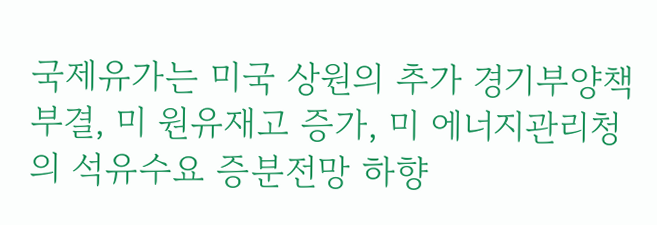국제유가는 미국 상원의 추가 경기부양책 부결, 미 원유재고 증가, 미 에너지관리청의 석유수요 증분전망 하향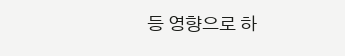등 영향으로 하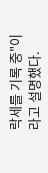락세를 기록 중"이라고 설명했다.